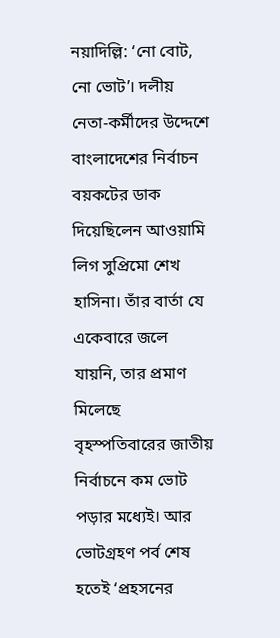নয়াদিল্লি: ‘নো বোট, নো ভোট’। দলীয় নেতা-কর্মীদের উদ্দেশে বাংলাদেশের নির্বাচন বয়কটের ডাক দিয়েছিলেন আওয়ামি লিগ সুপ্রিমো শেখ হাসিনা। তাঁর বার্তা যে একেবারে জলে যায়নি, তার প্রমাণ মিলেছে বৃহস্পতিবারের জাতীয় নির্বাচনে কম ভোট পড়ার মধ্যেই। আর ভোটগ্রহণ পর্ব শেষ হতেই ‘প্রহসনের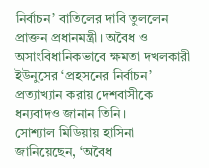নির্বাচন’ বাতিলের দাবি তুললেন প্রাক্তন প্রধানমন্ত্রী। অবৈধ ও অসাংবিধানিকভাবে ক্ষমতা দখলকারী ইউনুসের ‘প্রহসনের নির্বাচন’ প্রত্যাখ্যান করায় দেশবাসীকে ধন্যবাদও জানান তিনি।
সোশ্যাল মিডিয়ায় হাসিনা জানিয়েছেন, ‘অবৈধ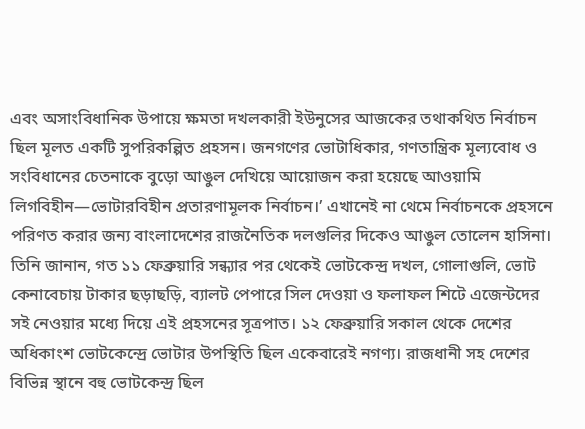এবং অসাংবিধানিক উপায়ে ক্ষমতা দখলকারী ইউনুসের আজকের তথাকথিত নির্বাচন ছিল মূলত একটি সুপরিকল্পিত প্রহসন। জনগণের ভোটাধিকার, গণতান্ত্রিক মূল্যবোধ ও সংবিধানের চেতনাকে বুড়ো আঙুল দেখিয়ে আয়োজন করা হয়েছে আওয়ামি লিগবিহীন—ভোটারবিহীন প্রতারণামূলক নির্বাচন।’ এখানেই না থেমে নির্বাচনকে প্রহসনে পরিণত করার জন্য বাংলাদেশের রাজনৈতিক দলগুলির দিকেও আঙুল তোলেন হাসিনা। তিনি জানান, গত ১১ ফেব্রুয়ারি সন্ধ্যার পর থেকেই ভোটকেন্দ্র দখল, গোলাগুলি, ভোট কেনাবেচায় টাকার ছড়াছড়ি, ব্যালট পেপারে সিল দেওয়া ও ফলাফল শিটে এজেন্টদের সই নেওয়ার মধ্যে দিয়ে এই প্রহসনের সূত্রপাত। ১২ ফেব্রুয়ারি সকাল থেকে দেশের অধিকাংশ ভোটকেন্দ্রে ভোটার উপস্থিতি ছিল একেবারেই নগণ্য। রাজধানী সহ দেশের বিভিন্ন স্থানে বহু ভোটকেন্দ্র ছিল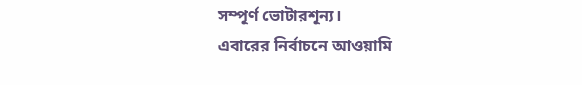সম্পূর্ণ ভোটারশূন্য।
এবারের নির্বাচনে আওয়ামি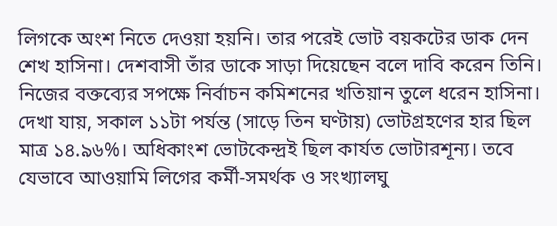লিগকে অংশ নিতে দেওয়া হয়নি। তার পরেই ভোট বয়কটের ডাক দেন শেখ হাসিনা। দেশবাসী তাঁর ডাকে সাড়া দিয়েছেন বলে দাবি করেন তিনি। নিজের বক্তব্যের সপক্ষে নির্বাচন কমিশনের খতিয়ান তুলে ধরেন হাসিনা। দেখা যায়, সকাল ১১টা পর্যন্ত (সাড়ে তিন ঘণ্টায়) ভোটগ্রহণের হার ছিল মাত্র ১৪.৯৬%। অধিকাংশ ভোটকেন্দ্রই ছিল কার্যত ভোটারশূন্য। তবে যেভাবে আওয়ামি লিগের কর্মী-সমর্থক ও সংখ্যালঘু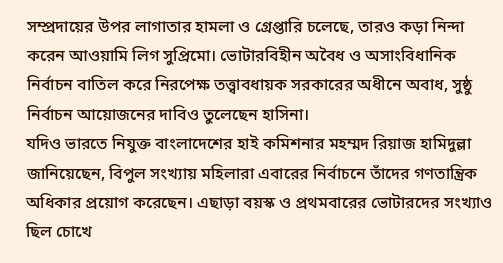সম্প্রদায়ের উপর লাগাতার হামলা ও গ্রেপ্তারি চলেছে, তারও কড়া নিন্দা করেন আওয়ামি লিগ সুপ্রিমো। ভোটারবিহীন অবৈধ ও অসাংবিধানিক নির্বাচন বাতিল করে নিরপেক্ষ তত্ত্বাবধায়ক সরকারের অধীনে অবাধ, সুষ্ঠু নির্বাচন আয়োজনের দাবিও তুলেছেন হাসিনা।
যদিও ভারতে নিযুক্ত বাংলাদেশের হাই কমিশনার মহম্মদ রিয়াজ হামিদুল্লা জানিয়েছেন, বিপুল সংখ্যায় মহিলারা এবারের নির্বাচনে তাঁদের গণতান্ত্রিক অধিকার প্রয়োগ করেছেন। এছাড়া বয়স্ক ও প্রথমবারের ভোটারদের সংখ্যাও ছিল চোখে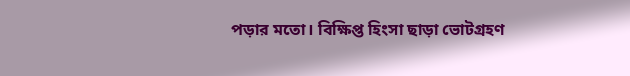পড়ার মতো। বিক্ষিপ্ত হিংসা ছাড়া ভোটগ্রহণ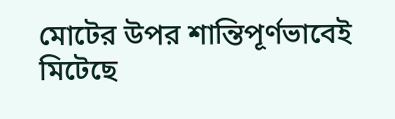মোটের উপর শান্তিপূর্ণভাবেই মিটেছে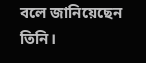বলে জানিয়েছেন তিনি।